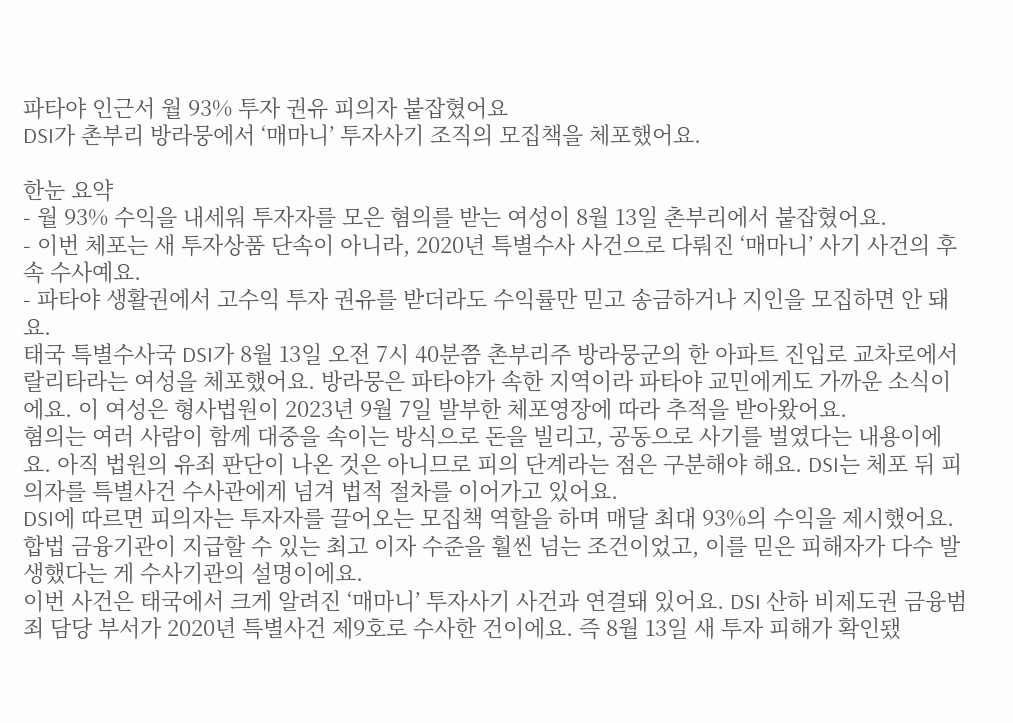파타야 인근서 월 93% 투자 권유 피의자 붙잡혔어요
DSI가 촌부리 방라뭉에서 ‘매마니’ 투자사기 조직의 모집책을 체포했어요.

한눈 요약
- 월 93% 수익을 내세워 투자자를 모은 혐의를 받는 여성이 8월 13일 촌부리에서 붙잡혔어요.
- 이번 체포는 새 투자상품 단속이 아니라, 2020년 특별수사 사건으로 다뤄진 ‘매마니’ 사기 사건의 후속 수사예요.
- 파타야 생활권에서 고수익 투자 권유를 받더라도 수익률만 믿고 송금하거나 지인을 모집하면 안 돼요.
태국 특별수사국 DSI가 8월 13일 오전 7시 40분쯤 촌부리주 방라뭉군의 한 아파트 진입로 교차로에서 랄리타라는 여성을 체포했어요. 방라뭉은 파타야가 속한 지역이라 파타야 교민에게도 가까운 소식이에요. 이 여성은 형사법원이 2023년 9월 7일 발부한 체포영장에 따라 추적을 받아왔어요.
혐의는 여러 사람이 함께 대중을 속이는 방식으로 돈을 빌리고, 공동으로 사기를 벌였다는 내용이에요. 아직 법원의 유죄 판단이 나온 것은 아니므로 피의 단계라는 점은 구분해야 해요. DSI는 체포 뒤 피의자를 특별사건 수사관에게 넘겨 법적 절차를 이어가고 있어요.
DSI에 따르면 피의자는 투자자를 끌어오는 모집책 역할을 하며 매달 최대 93%의 수익을 제시했어요. 합법 금융기관이 지급할 수 있는 최고 이자 수준을 훨씬 넘는 조건이었고, 이를 믿은 피해자가 다수 발생했다는 게 수사기관의 설명이에요.
이번 사건은 태국에서 크게 알려진 ‘매마니’ 투자사기 사건과 연결돼 있어요. DSI 산하 비제도권 금융범죄 담당 부서가 2020년 특별사건 제9호로 수사한 건이에요. 즉 8월 13일 새 투자 피해가 확인됐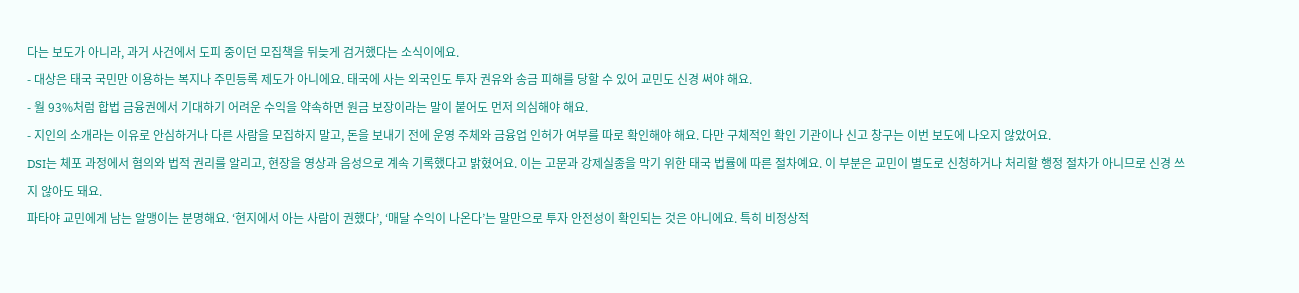다는 보도가 아니라, 과거 사건에서 도피 중이던 모집책을 뒤늦게 검거했다는 소식이에요.
- 대상은 태국 국민만 이용하는 복지나 주민등록 제도가 아니에요. 태국에 사는 외국인도 투자 권유와 송금 피해를 당할 수 있어 교민도 신경 써야 해요.
- 월 93%처럼 합법 금융권에서 기대하기 어려운 수익을 약속하면 원금 보장이라는 말이 붙어도 먼저 의심해야 해요.
- 지인의 소개라는 이유로 안심하거나 다른 사람을 모집하지 말고, 돈을 보내기 전에 운영 주체와 금융업 인허가 여부를 따로 확인해야 해요. 다만 구체적인 확인 기관이나 신고 창구는 이번 보도에 나오지 않았어요.
DSI는 체포 과정에서 혐의와 법적 권리를 알리고, 현장을 영상과 음성으로 계속 기록했다고 밝혔어요. 이는 고문과 강제실종을 막기 위한 태국 법률에 따른 절차예요. 이 부분은 교민이 별도로 신청하거나 처리할 행정 절차가 아니므로 신경 쓰지 않아도 돼요.
파타야 교민에게 남는 알맹이는 분명해요. ‘현지에서 아는 사람이 권했다’, ‘매달 수익이 나온다’는 말만으로 투자 안전성이 확인되는 것은 아니에요. 특히 비정상적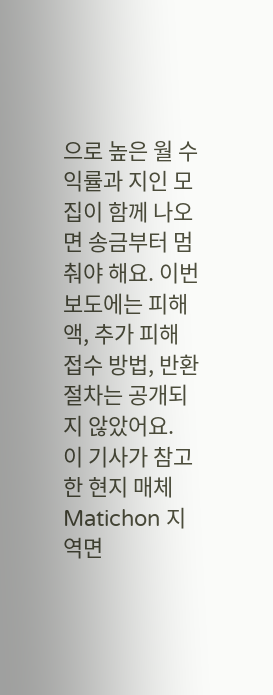으로 높은 월 수익률과 지인 모집이 함께 나오면 송금부터 멈춰야 해요. 이번 보도에는 피해액, 추가 피해 접수 방법, 반환 절차는 공개되지 않았어요.
이 기사가 참고한 현지 매체
Matichon 지역면